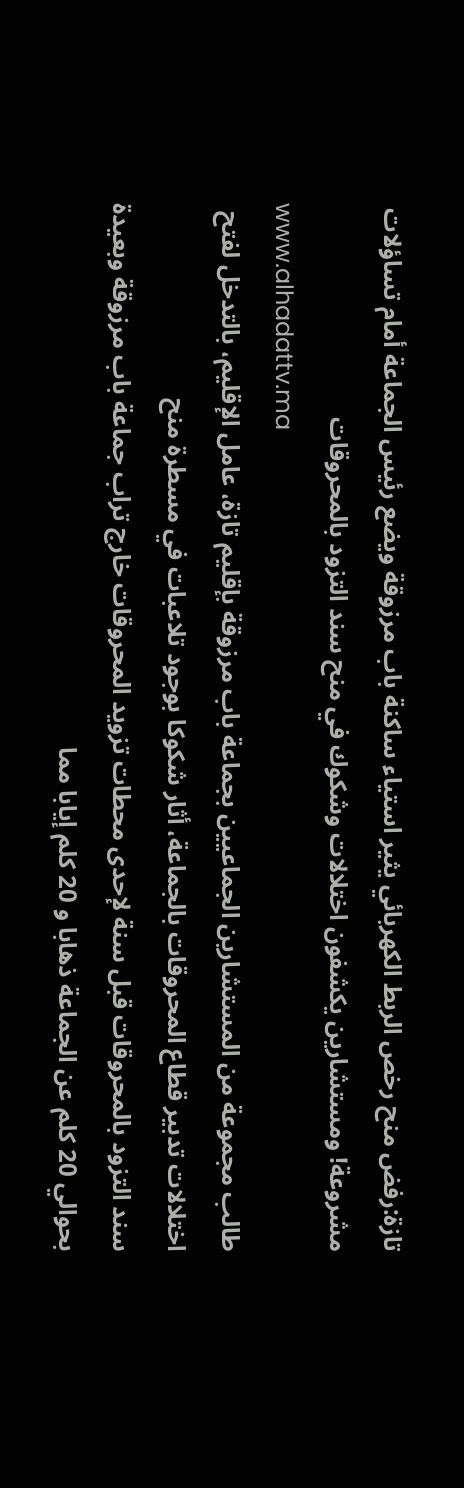تازة:رفض منح رخص الربط الكهربائي يثير استياء ساكنة باب مرزوقة ويضع رئيس الجماعة أمام تساؤلات مشروعة! ومستشارين يكشفون اختلالات وشكوك في منح سند التزود بالمحروقات
www.alhadattv.ma
طالب مجموعة من المستشارين الجماعيين بجماعة باب مرزوقة بإقليم تازة، عامل الإقليم، بالتدخل لفتح اختلالات تدبير قطاع المحروقات بالجماعة، أثار شكوكا بوجود تلاعبات في مسطرة منح
سند التزود بالمحروقات قبل سنة لإحدى محطات تزويد المحروقات خارج تراب جماعة باب مرزوقة وبعيدة بحوالي 20 كلم عن الجماعة ذهابا و 20 كلم إيابا مما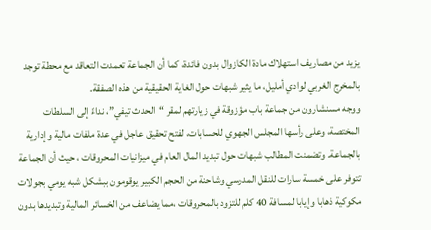يزيد من مصاريف استهلاك مادة الكازوال بدون فائدة، كما أن الجماعة تعمدت التعاقد مع محطة توجد بالمخرج الغربي لوادي أمليل، ما يثير شبهات حول الغاية الحقيقية من هذه الصفقة.
ووجه مسنشارون من جماعة باب مؤزوقة في زيارتهم لمقر “الحدث تيفي”، نداءً إلى السلطات المختصة، وعلى رأسها المجلس الجهوي للحسابات، لفتح تحقيق عاجل في عدة ملفات مالية وإدارية بالجماعة. وتضمنت المطالب شبهات حول تبديد المال العام في ميزانيات المحروقات ، حيث أن الجماعة تتوفر على خمسة سارات للنقل المدرسي وشاحنة من الحجم الكبير يوقومون ببشكل شبه يومي بجولات مكوكية ذهابا وإيابا لمسافة 40 كلم للتزود بالمحروقات ،مما يضاعف من الخسائر المالية وتبديدها بدون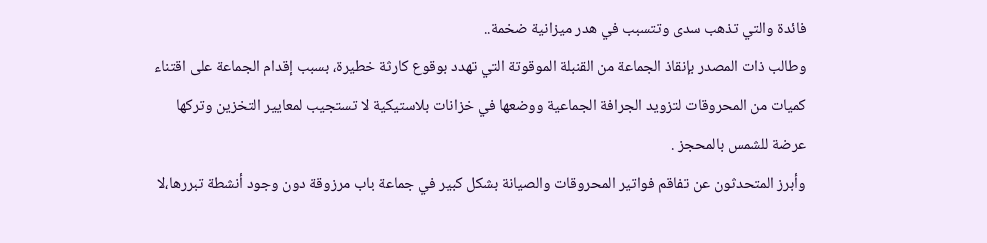فائدة والتي تذهب سدى وتتسبب في هدر ميزانية ضخمة..
وطالب ذات المصدر بإنقاذ الجماعة من القنبلة الموقوتة التي تهدد بوقوع كارثة خطيرة، بسبب إقدام الجماعة على اقتناء كميات من المحروقات لتزويد الجرافة الجماعية ووضعها في خزانات بلاستيكية لا تستجيب لمعايير التخزين وتركها عرضة للشمس بالمحجز .
وأبرز المتحدثون عن تفاقم فواتير المحروقات والصيانة بشكل كبير في جماعة باب مرزوقة دون وجود أنشطة تبررها،لا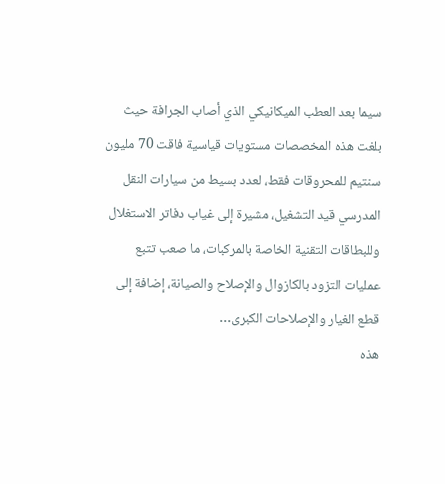سيما بعد العطب الميكانيكي الذي أصاب الجرافة حيث بلغت هذه المخصصات مستويات قياسية فاقت 70 مليون سنتيم للمحروقات فقط، لعدد بسيط من سيارات النقل المدرسي قيد التشغيل، مشيرة إلى غياب دفاتر الاستغلال وللبطاقات التقنية الخاصة بالمركبات، ما صعب تتبع عمليات التزود بالكازوال والإصلاح والصيانة، إضافة إلى قطع الغيار والإصلاحات الكبرى…
هذه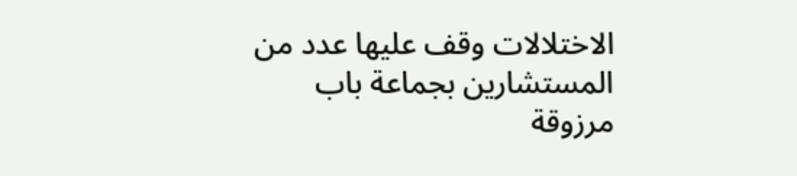الاختلالات وقف عليها عدد من المستشارين بجماعة باب مرزوقة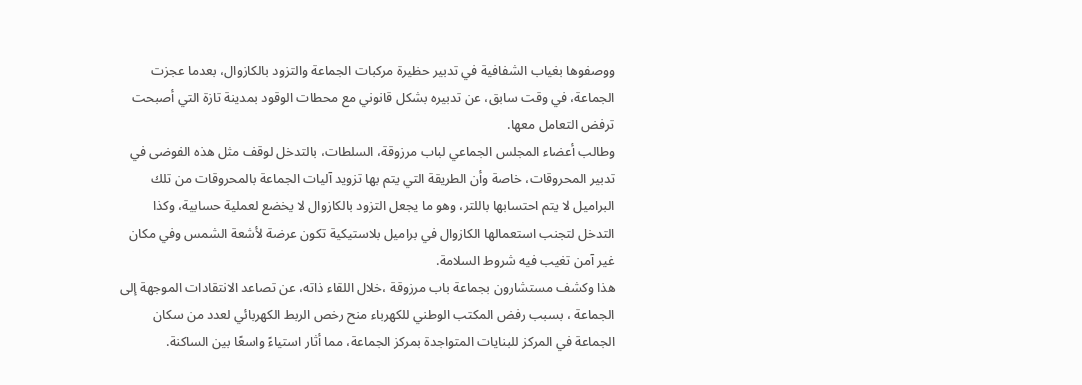ووصفوها بغياب الشفافية في تدبير حظيرة مركبات الجماعة والتزود بالكازوال، بعدما عجزت الجماعة، في وقت سابق، عن تدبيره بشكل قانوني مع محطات الوقود بمدينة تازة التي أصبحت ترفض التعامل معها.
وطالب أعضاء المجلس الجماعي لباب مرزوقة، السلطات، بالتدخل لوقف مثل هذه الفوضى في تدبير المحروقات، خاصة وأن الطريقة التي يتم بها تزويد آليات الجماعة بالمحروقات من تلك البراميل لا يتم احتسابها باللتر، وهو ما يجعل التزود بالكازوال لا يخضع لعملية حسابية، وكذا التدخل لتجنب استعمالها الكازوال في براميل بلاستيكية تكون عرضة لأشعة الشمس وفي مكان غير آمن تغيب فيه شروط السلامة.
هذا وكشف مستشارون بجماعة باب مرزوقة ،خلال اللقاء ذاته، عن تصاعد الانتقادات الموجهة إلى الجماعة ، بسبب رفض المكتب الوطني للكهرباء منح رخص الربط الكهربائي لعدد من سكان الجماعة في المركز للبنايات المتواجدة بمركز الجماعة، مما أثار استياءً واسعًا بين الساكنة.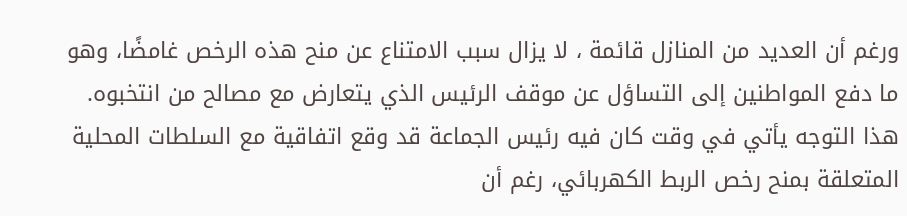ورغم أن العديد من المنازل قائمة ، لا يزال سبب الامتناع عن منح هذه الرخص غامضًا، وهو ما دفع المواطنين إلى التساؤل عن موقف الرئيس الذي يتعارض مع مصالح من انتخبوه. هذا التوجه يأتي في وقت كان فيه رئيس الجماعة قد وقع اتفاقية مع السلطات المحلية المتعلقة بمنح رخص الربط الكهربائي، رغم أن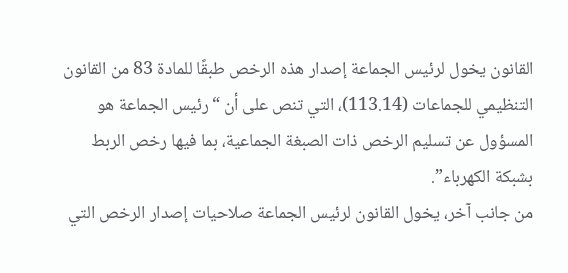القانون يخول لرئيس الجماعة إصدار هذه الرخص طبقًا للمادة 83 من القانون التنظيمي للجماعات (113.14)، التي تنص على أن “رئيس الجماعة هو المسؤول عن تسليم الرخص ذات الصبغة الجماعية، بما فيها رخص الربط بشبكة الكهرباء”.
من جانب آخر، يخول القانون لرئيس الجماعة صلاحيات إصدار الرخص التي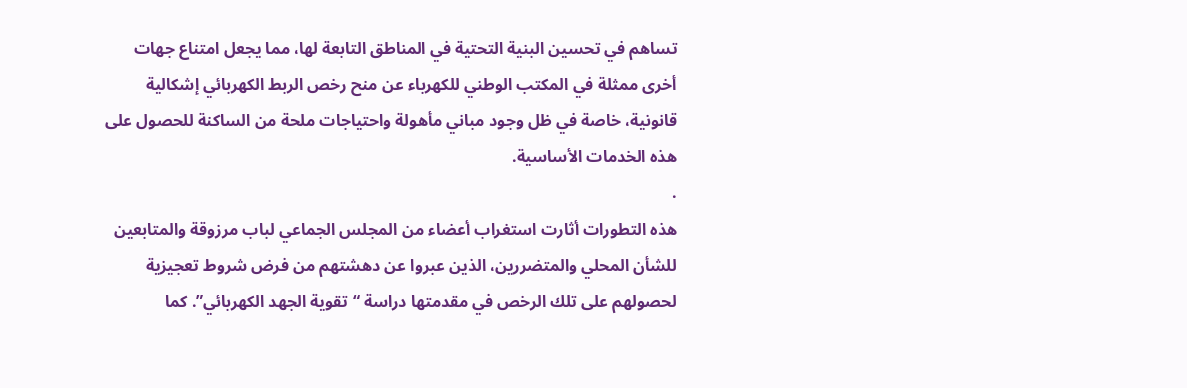تساهم في تحسين البنية التحتية في المناطق التابعة لها، مما يجعل امتناع جهات أخرى ممثلة في المكتب الوطني للكهرباء عن منح رخص الربط الكهربائي إشكالية قانونية، خاصة في ظل وجود مباني مأهولة واحتياجات ملحة من الساكنة للحصول على هذه الخدمات الأساسية.
.
هذه التطورات أثارت استغراب أعضاء من المجلس الجماعي لباب مرزوقة والمتابعين للشأن المحلي والمتضررين، الذين عبروا عن دهشتهم من فرض شروط تعجيزية لحصولهم على تلك الرخص في مقدمتها دراسة “تقوية الجهد الكهربائي”. كما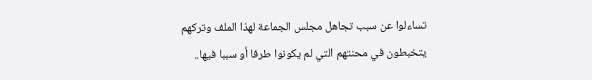تساءلوا عن سبب تجاهل مجلس الجماعة لهذا الملف وتركهم يتخبطون في محنتهم التي لم يكونوا طرفا أو سببا فيها..